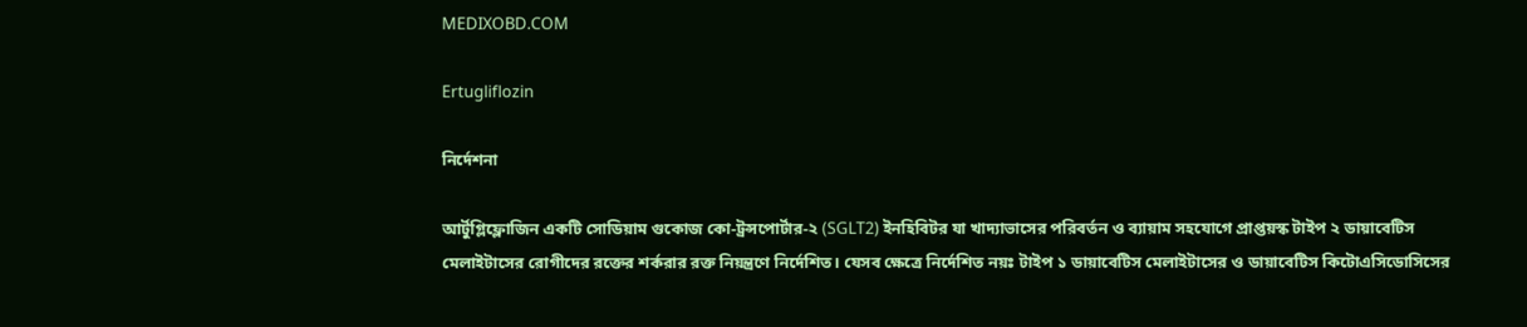MEDIXOBD.COM

Ertugliflozin

নির্দেশনা

আর্টুগ্লিফ্লোজিন একটি সোডিয়াম গুকোজ কো-ট্রন্সপোর্টার-২ (SGLT2) ইনহিবিটর যা খাদ্যাভাসের পরিবর্তন ও ব্যায়াম সহযোগে প্রাপ্তয়স্ক টাইপ ২ ডায়াবেটিস মেলাইটাসের রোগীদের রক্তের শর্করার রক্ত নিয়ন্ত্রণে নির্দেশিত। যেসব ক্ষেত্রে নির্দেশিত নয়ঃ টাইপ ১ ডায়াবেটিস মেলাইটাসের ও ডায়াবেটিস কিটোএসিডোসিসের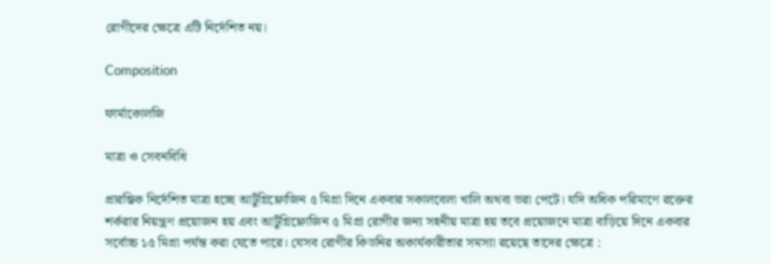রোগীদের ক্ষেত্রে এটি নির্দেশিত নয়।

Composition

ফার্মাকোলজি

মাত্রা ও সেবনবিধি

প্রারম্ভিক নির্দেশিত মাত্রা হচ্ছে আর্টুগ্লিফ্লোজিন ৫ মিগ্রা দিনে একবার সকালবেলা খালি অথবা ভরা পেটে। যদি অধিক পরিমাণে রক্তের শর্করার নিয়ন্ত্রণ প্রয়োজন হয় এবং আর্টুগ্লিফ্লোজিন ৫ মিগ্রা রোগীর জন্য সহনীয় মাত্রা হয় তবে প্রয়োজনে মাত্রা বাড়িয়ে দিনে একবার সর্বোচ্চ ১৫ মিগ্রা পর্যন্ত করা যেতে পারে। যেসব রোগীর কিডনির অকার্যকারীতার সমস্যা রয়েছে তাদের ক্ষেত্রে :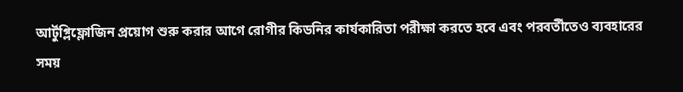আর্টুগ্লিফ্লোজিন প্রয়োগ শুরু করার আগে রোগীর কিডনির কার্যকারিতা পরীক্ষা করতে হবে এবং পরবর্তীতেও ব্যবহারের সময়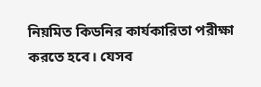নিয়মিত কিডনির কার্যকারিতা পরীক্ষা করতে হবে। যেসব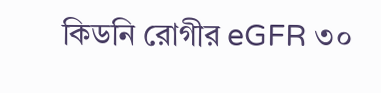কিডনি রোগীর eGFR ৩০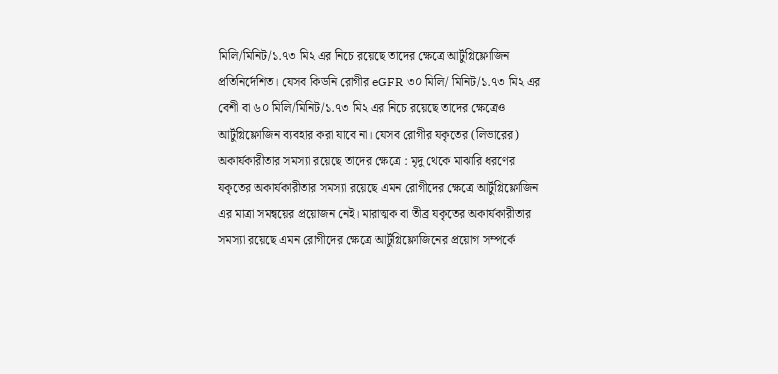মিলি/মিনিট/১.৭৩ মি২ এর নিচে রয়েছে তাদের ক্ষেত্রে আর্টুগ্লিফ্লোজিন প্রতিনির্দেশিত। যেসব কিডনি রোগীর eGFR ৩০ মিলি/ মিনিট/১.৭৩ মি২ এর বেশী বা ৬০ মিলি/মিনিট/১.৭৩ মি২ এর নিচে রয়েছে তাদের ক্ষেত্রেও আর্টুগ্লিফ্লোজিন ব্যবহার করা যাবে না। যেসব রোগীর যকৃতের (লিভারের) অকার্যকারীতার সমস্যা রয়েছে তাদের ক্ষেত্রে : মৃদু থেকে মাঝারি ধরণের যকৃতের অকার্যকারীতার সমস্যা রয়েছে এমন রোগীদের ক্ষেত্রে আর্টুগ্লিফ্লোজিন এর মাত্রা সমন্বয়ের প্রয়োজন নেই। মারাত্মক বা তীব্র যকৃতের অকার্যকারীতার সমস্যা রয়েছে এমন রোগীদের ক্ষেত্রে আর্টুগ্লিফ্লোজিনের প্রয়োগ সম্পর্কে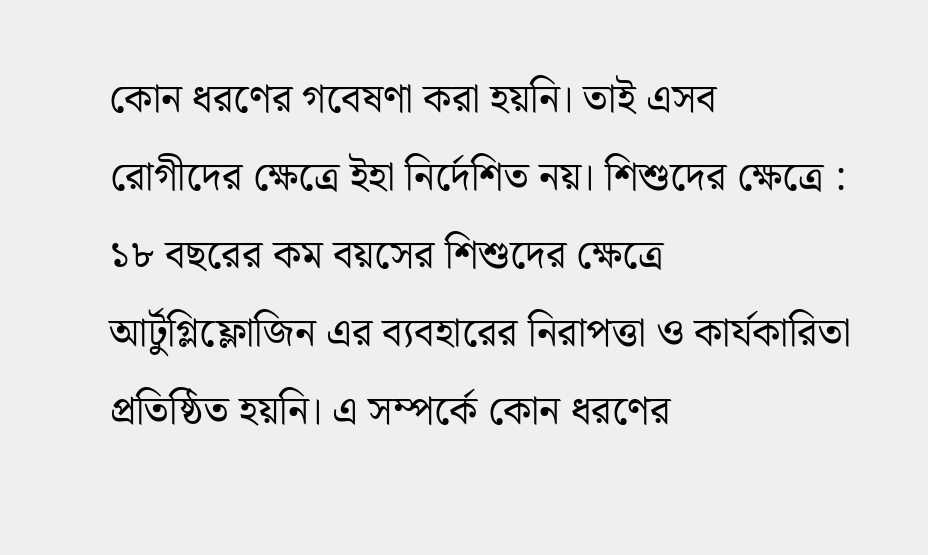কোন ধরণের গবেষণা করা হয়নি। তাই এসব রোগীদের ক্ষেত্রে ইহা নির্দেশিত নয়। শিশুদের ক্ষেত্রে : ১৮ বছরের কম বয়সের শিশুদের ক্ষেত্রে আর্টুগ্লিফ্লোজিন এর ব্যবহারের নিরাপত্তা ও কার্যকারিতা প্রতিষ্ঠিত হয়নি। এ সম্পর্কে কোন ধরণের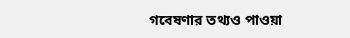গবেষণার তথ্যও পাওয়া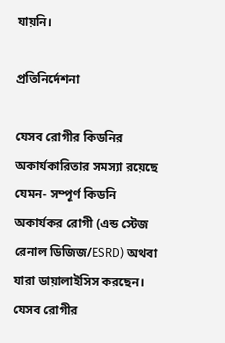যায়নি।

প্রতিনির্দেশনা

যেসব রোগীর কিডনির অকার্যকারিতার সমস্যা রয়েছে যেমন- সম্পূর্ণ কিডনি অকার্যকর রোগী (এন্ড স্টেজ রেনাল ডিজিজ/ESRD) অথবা যারা ডায়ালাইসিস করছেন। যেসব রোগীর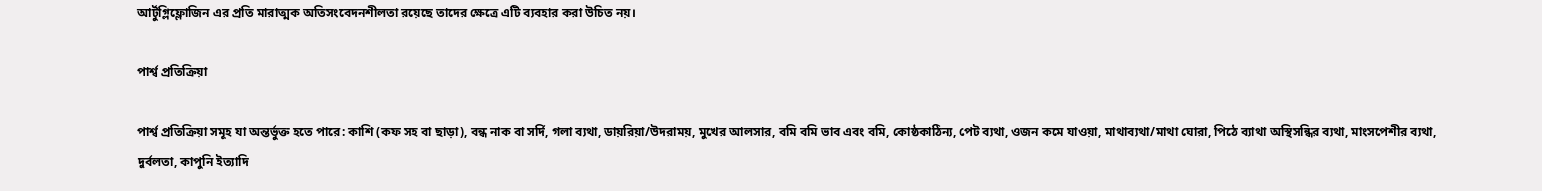আর্টুগ্লিফ্লোজিন এর প্রতি মারাত্মক অতিসংবেদনশীলতা রয়েছে তাদের ক্ষেত্রে এটি ব্যবহার করা উচিত নয়।

পার্শ্ব প্রতিক্রিয়া

পার্শ্ব প্রতিক্রিয়া সমূহ যা অন্তর্ভুক্ত হতে পারে: কাশি (কফ সহ বা ছাড়া), বন্ধ নাক বা সর্দি, গলা ব্যথা, ডায়রিয়া/উদরাময়, মুখের আলসার, বমি বমি ভাব এবং বমি, কোষ্ঠকাঠিন্য, পেট ব্যথা, ওজন কমে যাওয়া, মাথাব্যথা/মাথা ঘোরা, পিঠে ব্যাথা অস্থিসন্ধির ব্যথা, মাংসপেশীর ব্যথা, দুর্বলতা, কাপুনি ইত্যাদি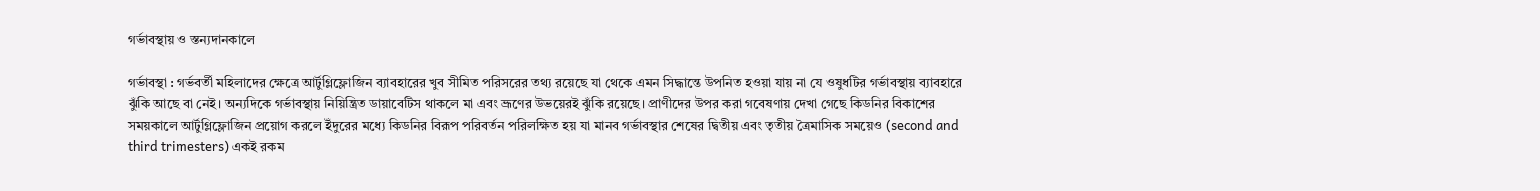গর্ভাবস্থায় ও স্তন্যদানকালে

গর্ভাবস্থা : গর্ভবর্তী মহিলাদের ক্ষেত্রে আর্টুগ্লিফ্লোজিন ব্যাবহারের খুব সীমিত পরিসরের তথ্য রয়েছে যা থেকে এমন সিদ্ধান্তে উপনিত হওয়া যায় না যে ওষুধটির গর্ভাবস্থায় ব্যাবহারে ঝুঁকি আছে বা নেই। অন্যদিকে গর্ভাবস্থায় নিয়িন্ত্রিত ডায়াবেটিস থাকলে মা এবং ভ্রূণের উভয়েরই ঝুঁকি রয়েছে। প্রাণীদের উপর করা গবেষণায় দেখা গেছে কিডনির বিকাশের সময়কালে আর্টুগ্লিফ্লোজিন প্রয়োগ করলে ইঁদুরের মধ্যে কিডনির বিরূপ পরিবর্তন পরিলক্ষিত হয় যা মানব গর্ভাবস্থার শেষের দ্বিতীয় এবং তৃতীয় ত্রৈমাসিক সময়েও (second and third trimesters) একই রকম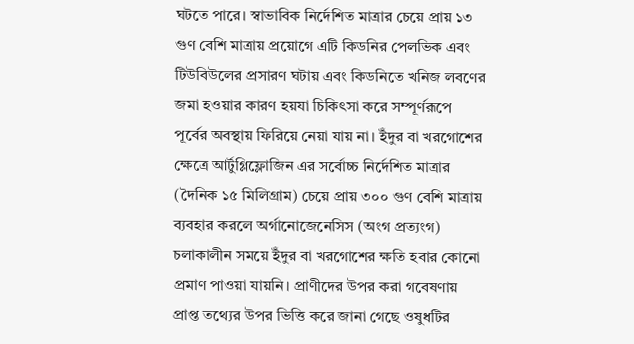ঘটতে পারে। স্বাভাবিক নির্দেশিত মাত্রার চেয়ে প্রায় ১৩ গুণ বেশি মাত্রায় প্রয়োগে এটি কিডনির পেলভিক এবং টিউবিউলের প্রসারণ ঘটায় এবং কিডনিতে খনিজ লবণের জমা হওয়ার কারণ হয়যা চিকিৎসা করে সম্পূর্ণরূপে পূর্বের অবস্থায় ফিরিয়ে নেয়া যায় না। ইঁদুর বা খরগোশের ক্ষেত্রে আর্টুগ্লিফ্লোজিন এর সর্বোচ্চ নির্দেশিত মাত্রার (দৈনিক ১৫ মিলিগ্রাম) চেয়ে প্রায় ৩০০ গুণ বেশি মাত্রায় ব্যবহার করলে অর্গানোজেনেসিস (অংগ প্রত্যংগ) চলাকালীন সময়ে ইঁদুর বা খরগোশের ক্ষতি হবার কোনো প্রমাণ পাওয়া যায়নি। প্রাণীদের উপর করা গবেষণায় প্রাপ্ত তথ্যের উপর ভিত্তি করে জানা গেছে ওষুধটির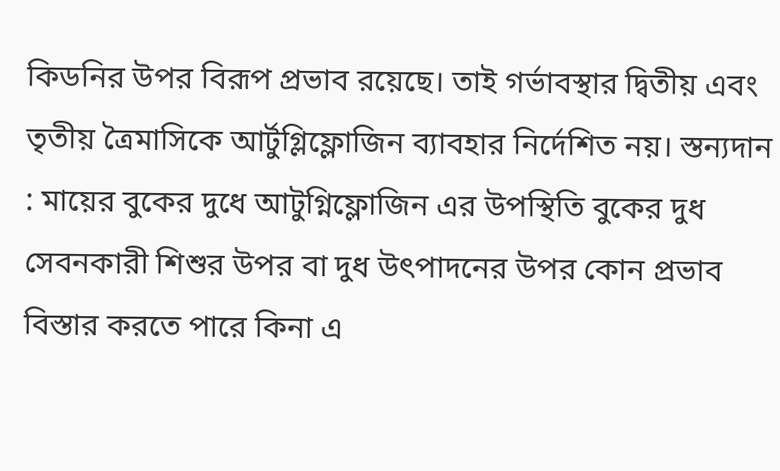কিডনির উপর বিরূপ প্রভাব রয়েছে। তাই গর্ভাবস্থার দ্বিতীয় এবং তৃতীয় ত্রৈমাসিকে আর্টুগ্লিফ্লোজিন ব্যাবহার নির্দেশিত নয়। স্তন্যদান : মায়ের বুকের দুধে আটুগ্নিফ্লোজিন এর উপস্থিতি বুকের দুধ সেবনকারী শিশুর উপর বা দুধ উৎপাদনের উপর কোন প্রভাব বিস্তার করতে পারে কিনা এ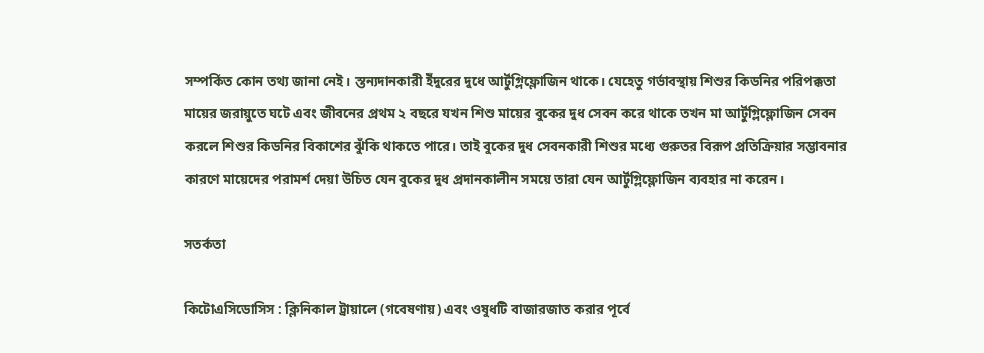সম্পর্কিত কোন তথ্য জানা নেই। স্তন্যদানকারী ইঁদুরের দুধে আর্টুগ্লিফ্লোজিন থাকে। যেহেতু গর্ভাবস্থায় শিশুর কিডনির পরিপক্কতা মায়ের জরায়ুতে ঘটে এবং জীবনের প্রথম ২ বছরে যখন শিশু মায়ের বুকের দুধ সেবন করে থাকে তখন মা আর্টুগ্লিফ্লোজিন সেবন করলে শিশুর কিডনির বিকাশের ঝুঁকি থাকতে পারে। তাই বুকের দুধ সেবনকারী শিশুর মধ্যে গুরুতর বিরূপ প্রতিক্রিয়ার সম্ভাবনার কারণে মায়েদের পরামর্শ দেয়া উচিত যেন বুকের দুধ প্রদানকালীন সময়ে তারা যেন আর্টুগ্লিফ্লোজিন ব্যবহার না করেন।

সতর্কতা

কিটোএসিডোসিস : ক্লিনিকাল ট্রায়ালে (গবেষণায়) এবং ওষুধটি বাজারজাত করার পূর্বে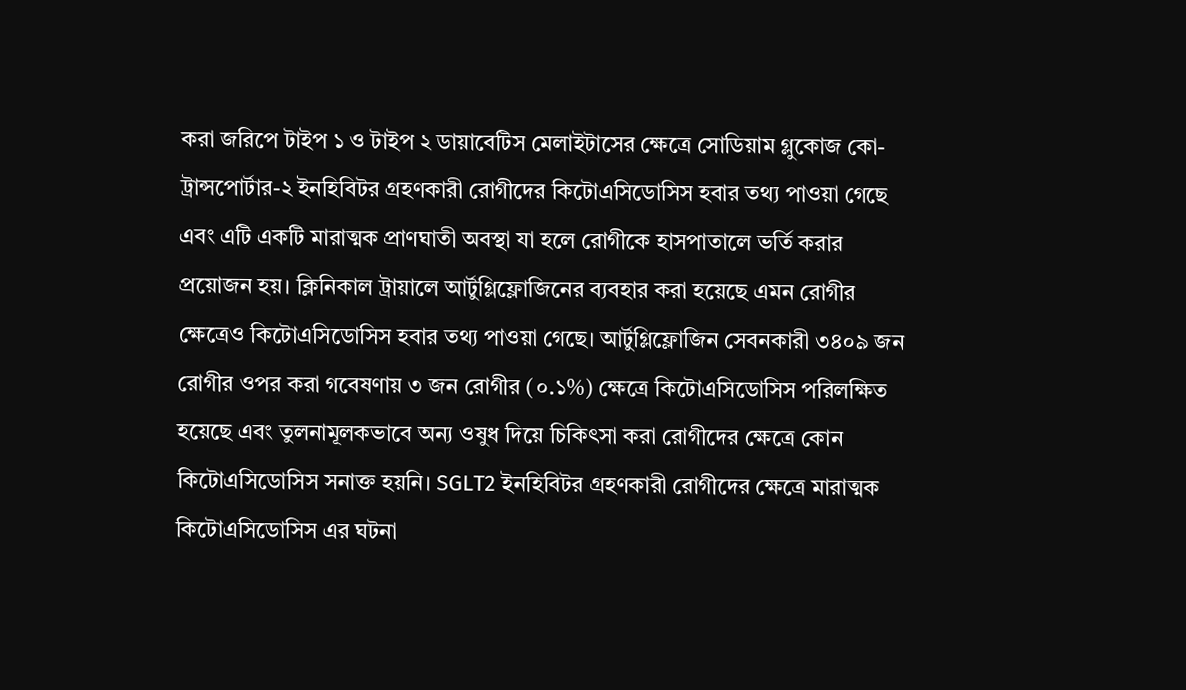করা জরিপে টাইপ ১ ও টাইপ ২ ডায়াবেটিস মেলাইটাসের ক্ষেত্রে সোডিয়াম গ্লুকোজ কো-ট্রান্সপোর্টার-২ ইনহিবিটর গ্রহণকারী রোগীদের কিটোএসিডোসিস হবার তথ্য পাওয়া গেছে এবং এটি একটি মারাত্মক প্রাণঘাতী অবস্থা যা হলে রোগীকে হাসপাতালে ভর্তি করার প্রয়োজন হয়। ক্লিনিকাল ট্রায়ালে আর্টুগ্লিফ্লোজিনের ব্যবহার করা হয়েছে এমন রোগীর ক্ষেত্রেও কিটোএসিডোসিস হবার তথ্য পাওয়া গেছে। আর্টুগ্লিফ্লোজিন সেবনকারী ৩৪০৯ জন রোগীর ওপর করা গবেষণায় ৩ জন রোগীর (০.১%) ক্ষেত্রে কিটোএসিডোসিস পরিলক্ষিত হয়েছে এবং তুলনামূলকভাবে অন্য ওষুধ দিয়ে চিকিৎসা করা রোগীদের ক্ষেত্রে কোন কিটোএসিডোসিস সনাক্ত হয়নি। SGLT2 ইনহিবিটর গ্রহণকারী রোগীদের ক্ষেত্রে মারাত্মক কিটোএসিডোসিস এর ঘটনা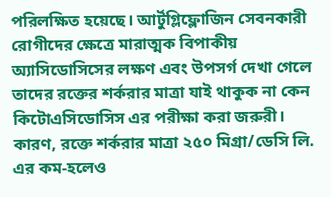পরিলক্ষিত হয়েছে। আর্টুগ্লিফ্লোজিন সেবনকারী রোগীদের ক্ষেত্রে মারাত্মক বিপাকীয় অ্যাসিডোসিসের লক্ষণ এবং উপসর্গ দেখা গেলে তাদের রক্তের শর্করার মাত্রা যাই থাকুক না কেন কিটোএসিডোসিস এর পরীক্ষা করা জরুরী। কারণ, রক্তে শর্করার মাত্রা ২৫০ মিগ্রা/ডেসি লি. এর কম-হলেও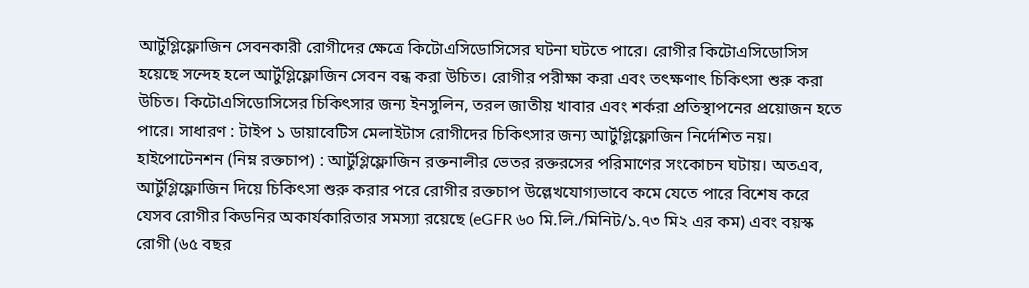আর্টুগ্লিফ্লোজিন সেবনকারী রোগীদের ক্ষেত্রে কিটোএসিডোসিসের ঘটনা ঘটতে পারে। রোগীর কিটোএসিডোসিস হয়েছে সন্দেহ হলে আর্টুগ্লিফ্লোজিন সেবন বন্ধ করা উচিত। রোগীর পরীক্ষা করা এবং তৎক্ষণাৎ চিকিৎসা শুরু করা উচিত। কিটোএসিডোসিসের চিকিৎসার জন্য ইনসুলিন, তরল জাতীয় খাবার এবং শর্করা প্রতিস্থাপনের প্রয়োজন হতে পারে। সাধারণ : টাইপ ১ ডায়াবেটিস মেলাইটাস রোগীদের চিকিৎসার জন্য আর্টুগ্লিফ্লোজিন নির্দেশিত নয়। হাইপোটেনশন (নিম্ন রক্তচাপ) : আর্টুগ্লিফ্লোজিন রক্তনালীর ভেতর রক্তরসের পরিমাণের সংকোচন ঘটায়। অতএব, আর্টুগ্লিফ্লোজিন দিয়ে চিকিৎসা শুরু করার পরে রোগীর রক্তচাপ উল্লেখযোগ্যভাবে কমে যেতে পারে বিশেষ করে যেসব রোগীর কিডনির অকার্যকারিতার সমস্যা রয়েছে (eGFR ৬০ মি.লি./মিনিট/১.৭৩ মি২ এর কম) এবং বয়স্ক রোগী (৬৫ বছর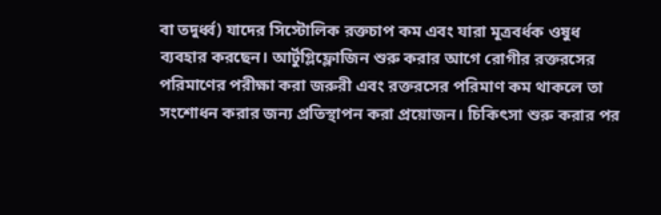বা তদুর্ধ্ব) যাদের সিস্টোলিক রক্তচাপ কম এবং যারা মূত্রবর্ধক ওষুধ ব্যবহার করছেন। আর্টুগ্লিফ্লোজিন শুরু করার আগে রোগীর রক্তরসের পরিমাণের পরীক্ষা করা জরুরী এবং রক্তরসের পরিমাণ কম থাকলে তা সংশোধন করার জন্য প্রতিস্থাপন করা প্রয়োজন। চিকিৎসা শুরু করার পর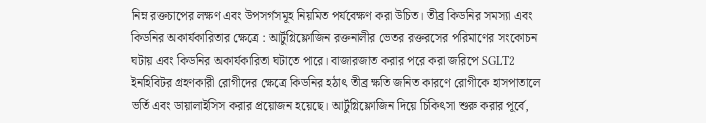নিম্ন রক্তচাপের লক্ষণ এবং উপসর্গসমূহ নিয়মিত পর্যবেক্ষণ করা উচিত। তীব্র কিডনির সমস্যা এবং কিডনির অকার্যকারিতার ক্ষেত্রে : আর্টুগ্লিফ্লোজিন রক্তনালীর ভেতর রক্তরসের পরিমাণের সংকোচন ঘটায় এবং কিডনির অকার্যকারিতা ঘটাতে পারে। বাজারজাত করার পরে করা জরিপে SGLT2 ইনহিবিটর গ্রহণকারী রোগীদের ক্ষেত্রে কিডনির হঠাৎ তীব্র ক্ষতি জনিত কারণে রোগীকে হাসপাতালে ভর্তি এবং ডায়ালাইসিস করার প্রয়োজন হয়েছে। আর্টুগ্লিফ্লোজিন দিয়ে চিকিৎসা শুরু করার পূর্বে,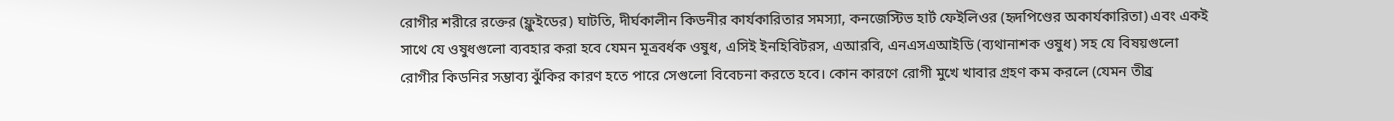রোগীর শরীরে রক্তের (ফ্লুইডের) ঘাটতি, দীর্ঘকালীন কিডনীর কার্যকারিতার সমস্যা, কনজেস্টিভ হার্ট ফেইলিওর (হৃদপিণ্ডের অকার্যকারিতা) এবং একই সাথে যে ওষুধগুলো ব্যবহার করা হবে যেমন মূত্রবর্ধক ওষুধ, এসিই ইনহিবিটরস, এআরবি, এনএসএআইডি (ব্যথানাশক ওষুধ) সহ যে বিষয়গুলো রোগীর কিডনির সম্ভাব্য ঝুঁকির কারণ হতে পারে সেগুলো বিবেচনা করতে হবে। কোন কারণে রোগী মুখে খাবার গ্রহণ কম করলে (যেমন তীব্র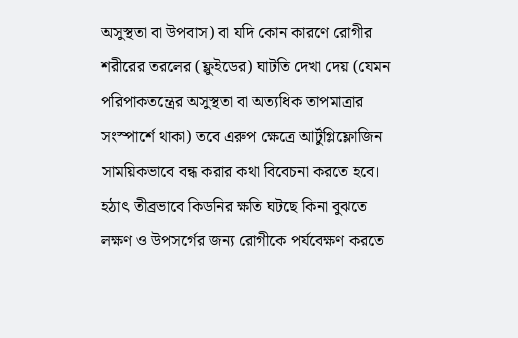অসুস্থতা বা উপবাস) বা যদি কোন কারণে রোগীর শরীরের তরলের (ফ্লুইডের) ঘাটতি দেখা দেয় (যেমন পরিপাকতন্ত্রের অসুস্থতা বা অত্যধিক তাপমাত্রার সংস্পার্শে থাকা) তবে এরুপ ক্ষেত্রে আর্টুগ্লিফ্লোজিন সাময়িকভাবে বন্ধ করার কথা বিবেচনা করতে হবে। হঠাৎ তীব্রভাবে কিডনির ক্ষতি ঘটছে কিনা বুঝতে লক্ষণ ও উপসর্গের জন্য রোগীকে পর্যবেক্ষণ করতে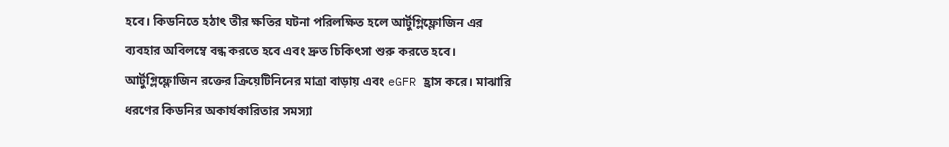হবে। কিডনিতে হঠাৎ তীর ক্ষতির ঘটনা পরিলক্ষিত হলে আর্টুগ্লিফ্লোজিন এর ব্যবহার অবিলম্বে বন্ধ করতে হবে এবং দ্রুত চিকিৎসা শুরু করতে হবে। আর্টুগ্লিফ্লোজিন রক্তের ক্রিয়েটিনিনের মাত্রা বাড়ায় এবং eGFR হ্রাস করে। মাঝারি ধরণের কিডনির অকার্যকারিতার সমস্যা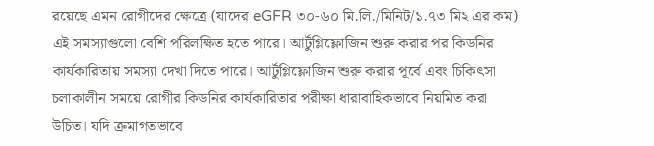রয়েছে এমন রোগীদের ক্ষেত্রে (যাদের eGFR ৩০-৬০ মি.লি./মিনিট/১.৭৩ মি২ এর কম) এই সমস্যাগুলো বেশি পরিলক্ষিত হতে পারে। আর্টুগ্লিফ্লোজিন শুরু করার পর কিডনির কার্যকারিতায় সমস্যা দেখা দিতে পারে। আর্টুগ্লিফ্লোজিন শুরু করার পূর্বে এবং চিকিৎসা চলাকালীন সময়ে রোগীর কিডনির কার্যকারিতার পরীক্ষা ধারাবাহিকভাবে নিয়মিত করা উচিত। যদি ক্রমাগতভাবে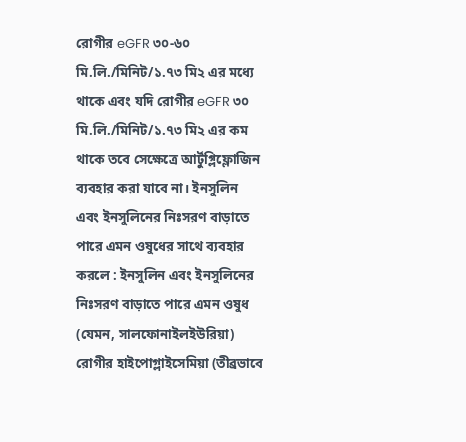রোগীর eGFR ৩০-৬০ মি.লি./মিনিট/১.৭৩ মি২ এর মধ্যে থাকে এবং যদি রোগীর eGFR ৩০ মি.লি./মিনিট/১.৭৩ মি২ এর কম থাকে তবে সেক্ষেত্রে আর্টুগ্লিফ্লোজিন ব্যবহার করা যাবে না। ইনসুলিন এবং ইনসুলিনের নিঃসরণ বাড়াতে পারে এমন ওষুধের সাথে ব্যবহার করলে : ইনসুলিন এবং ইনসুলিনের নিঃসরণ বাড়াতে পারে এমন ওষুধ (যেমন, সালফোনাইলইউরিয়া) রোগীর হাইপোগ্লাইসেমিয়া (তীব্রভাবে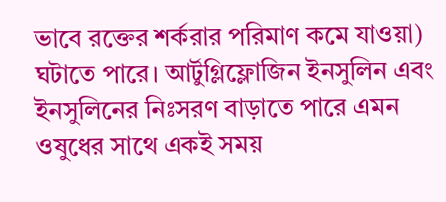ভাবে রক্তের শর্করার পরিমাণ কমে যাওয়া) ঘটাতে পারে। আর্টুগ্লিফ্লোজিন ইনসুলিন এবং ইনসুলিনের নিঃসরণ বাড়াতে পারে এমন ওষুধের সাথে একই সময়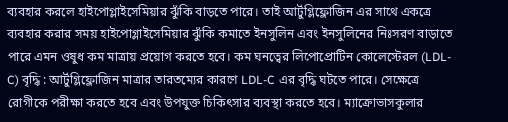ব্যবহার করলে হাইপোগ্লাইসেমিয়ার ঝুঁকি বাড়তে পারে। তাই আর্টুগ্লিফ্লোজিন এর সাথে একত্রে ব্যবহার করার সময় হাইপোগ্লাইসেমিয়ার ঝুঁকি কমাতে ইনসুলিন এবং ইনসুলিনের নিঃসরণ বাড়াতে পারে এমন ওষুধ কম মাত্রায় প্রয়োগ করতে হবে। কম ঘনত্বের লিপোপ্রোটিন কোলেস্টেরল (LDL-C) বৃদ্ধি : আর্টুগ্লিফ্লোজিন মাত্রার তারতম্যের কারণে LDL-C এর বৃদ্ধি ঘটতে পারে। সেক্ষেত্রে রোগীকে পরীক্ষা করতে হবে এবং উপযুক্ত চিকিৎসার ব্যবস্থা করতে হবে। ম্যাক্রোভাসকুলার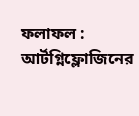ফলাফল : আর্টগ্নিফ্লোজিনের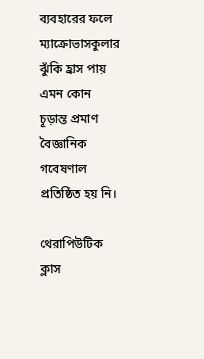ব্যবহারের ফলে ম্যাক্রোভাসকুলার ঝুঁকি হ্রাস পায় এমন কোন চূড়ান্ত প্রমাণ বৈজ্ঞানিক গবেষণাল প্রতিষ্ঠিত হয় নি।

থেরাপিউটিক ক্লাস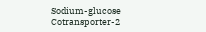Sodium-glucose Cotransporter-2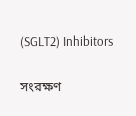(SGLT2) Inhibitors

সংরক্ষণ